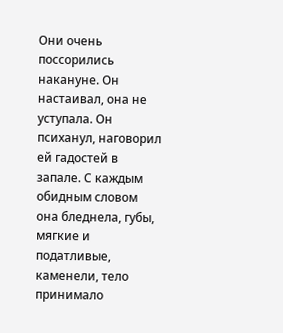Они очень поссорились накануне. Он настаивал, она не уступала. Он психанул, наговорил ей гадостей в запале. С каждым обидным словом она бледнела, губы, мягкие и податливые, каменели, тело принимало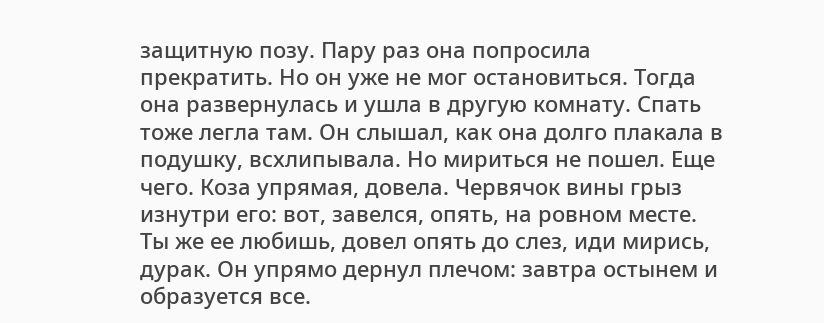защитную позу. Пару раз она попросила прекратить. Но он уже не мог остановиться. Тогда она развернулась и ушла в другую комнату. Спать тоже легла там. Он слышал, как она долго плакала в подушку, всхлипывала. Но мириться не пошел. Еще чего. Коза упрямая, довела. Червячок вины грыз изнутри его: вот, завелся, опять, на ровном месте. Ты же ее любишь, довел опять до слез, иди мирись, дурак. Он упрямо дернул плечом: завтра остынем и образуется все.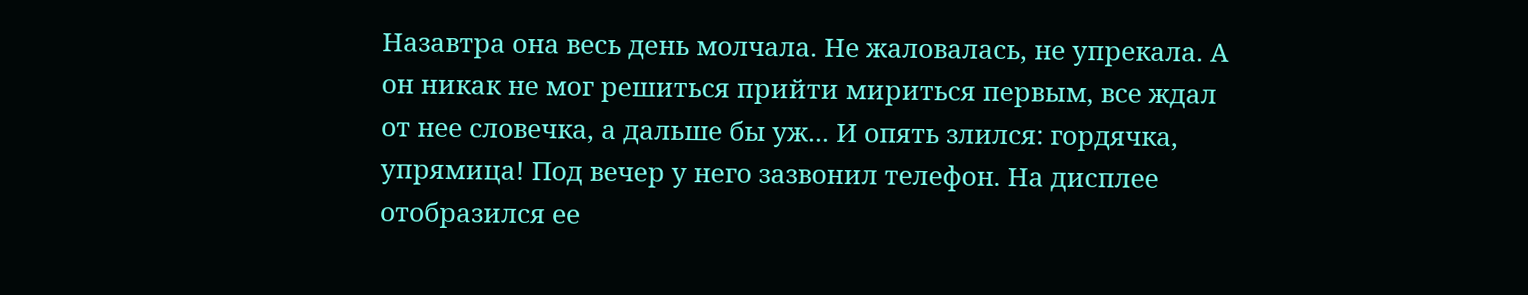Назавтра она весь день молчала. Не жаловалась, не упрекала. А он никак не мог решиться прийти мириться первым, все ждал от нее словечка, а дальше бы уж... И опять злился: гордячка, упрямица! Под вечер у него зазвонил телефон. На дисплее отобразился ее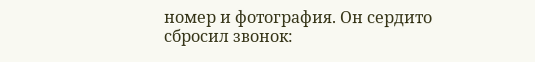номер и фотография. Он сердито сбросил звонок: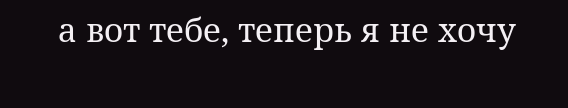а вот тебе, теперь я не хочу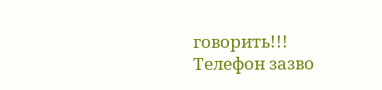говорить!!! Телефон зазво